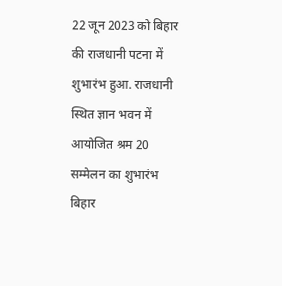22 जून 2023 को बिहार की राजधानी पटना में शुभारंभ हुआ. राजधानी स्थित ज्ञान भवन में आयोजित श्रम 20 सम्मेलन का शुभारंभ बिहार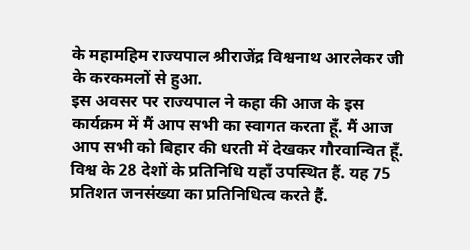के महामहिम राज्यपाल श्रीराजेंद्र विश्वनाथ आरलेकर जी के करकमलों से हुआ.
इस अवसर पर राज्यपाल ने कहा की आज के इस कार्यक्रम में मैं आप सभी का स्वागत करता हूँ. मैं आज आप सभी को बिहार की धरती में देखकर गौरवान्वित हूँ. विश्व के 28 देशों के प्रतिनिधि यहाँ उपस्थित हैं. यह 75 प्रतिशत जनसंख्या का प्रतिनिधित्व करते हैं.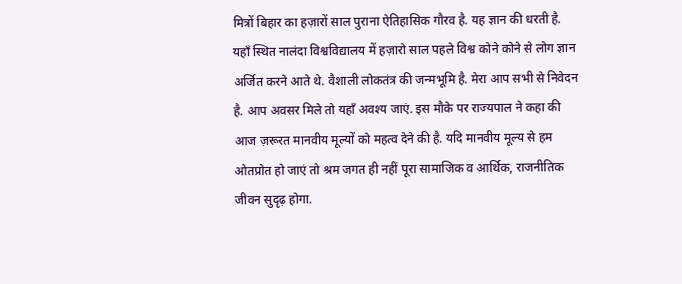मित्रों बिहार का हज़ारों साल पुराना ऐतिहासिक गौरव है. यह ज्ञान की धरती है. यहाँ स्थित नालंदा विश्वविद्यालय में हज़ारो साल पहले विश्व कोने कोने से लोग ज्ञान अर्जित करने आते थे. वैशाली लोकतंत्र की जन्मभूमि है. मेरा आप सभी से निवेदन है. आप अवसर मिले तो यहाँ अवश्य जाएं. इस मौके पर राज्यपाल ने कहा की आज ज़रूरत मानवीय मूल्यों को महत्व देने की है. यदि मानवीय मूल्य से हम ओतप्रोत हो जाएं तो श्रम जगत ही नहीं पूरा सामाजिक व आर्थिक, राजनीतिक जीवन सुदृढ़ होगा.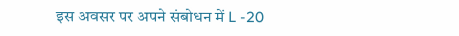इस अवसर पर अपने संबोधन में L -20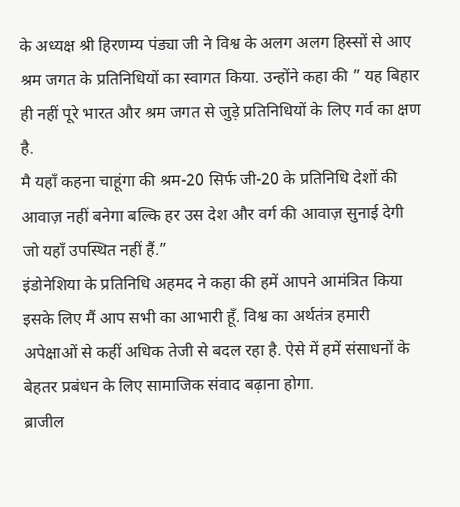के अध्यक्ष श्री हिरणम्य पंड्या जी ने विश्व के अलग अलग हिस्सों से आए श्रम जगत के प्रतिनिधियों का स्वागत किया. उन्होंने कहा की ” यह बिहार ही नहीं पूरे भारत और श्रम जगत से जुड़े प्रतिनिधियों के लिए गर्व का क्षण है.
मै यहाँ कहना चाहूंगा की श्रम-20 सिर्फ जी-20 के प्रतिनिधि देशों की आवाज़ नहीं बनेगा बल्कि हर उस देश और वर्ग की आवाज़ सुनाई देगी जो यहाँ उपस्थित नहीं हैं.”
इंडोनेशिया के प्रतिनिधि अहमद ने कहा की हमें आपने आमंत्रित किया इसके लिए मैं आप सभी का आभारी हूँ. विश्व का अर्थतंत्र हमारी अपेक्षाओं से कहीं अधिक तेजी से बदल रहा है. ऐसे में हमें संसाधनों के बेहतर प्रबंधन के लिए सामाजिक संवाद बढ़ाना होगा.
ब्राजील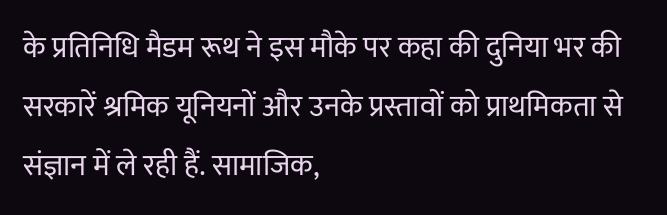के प्रतिनिधि मैडम रूथ ने इस मौके पर कहा की दुनिया भर की सरकारें श्रमिक यूनियनों और उनके प्रस्तावों को प्राथमिकता से संज्ञान में ले रही हैं. सामाजिक,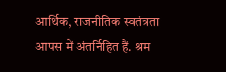आर्थिक, राजनीतिक स्वतंत्रता आपस में अंतर्निहित हैं. श्रम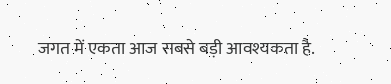जगत में एकता आज सबसे बड़ी आवश्यकता है.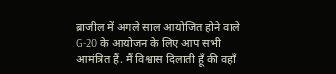ब्राजील में अगले साल आयोजित होने वाले G-20 के आयोजन के लिए आप सभी आमंत्रित हैं. मैं विश्वास दिलाती हूँ की वहाँ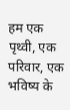हम एक पृथ्वी, एक परिवार, एक भविष्य के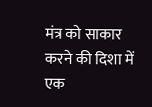मंत्र को साकार करने की दिशा में एक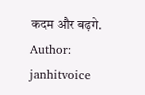कदम और बढ़गे.
Author: janhitvoice